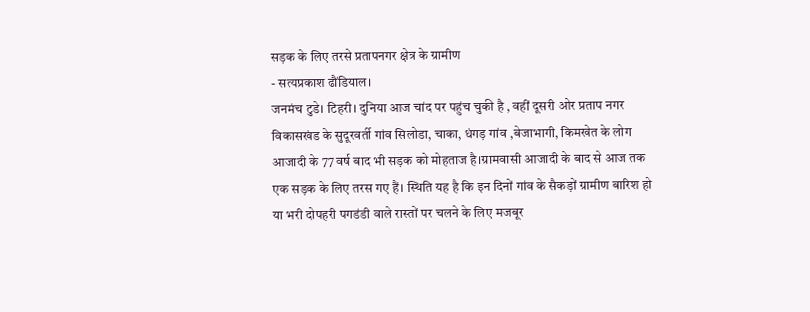सड़क के लिए तरसे प्रतापनगर क्षेत्र के ग्रामीण
- सत्यप्रकाश ढौंडियाल।
जनमंच टुडे। टिहरी। दुनिया आज चांद पर पहुंच चुकी है , वहीं दूसरी ओर प्रताप नगर विकासखंड के सुदूरवर्ती गांव सिलोडा, चाका, धंगड़ गांव ,बेजाभागी, किमखेत के लोग आजादी के 77 वर्ष बाद भी सड़क को मोहताज है।ग्रामवासी आजादी के बाद से आज तक एक सड़क के लिए तरस गए हैं। स्थिति यह है कि इन दिनों गांव के सैकड़ों ग्रामीण बारिश हो या भरी दोपहरी पगडंडी वाले रास्तों पर चलने के लिए मजबूर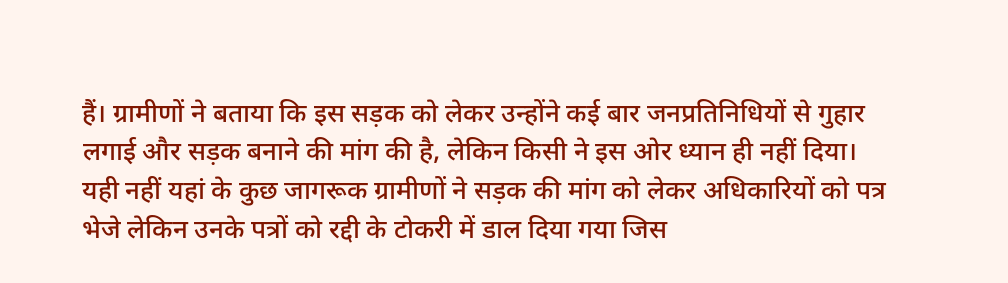हैं। ग्रामीणों ने बताया कि इस सड़क को लेकर उन्होंने कई बार जनप्रतिनिधियों से गुहार लगाई और सड़क बनाने की मांग की है, लेकिन किसी ने इस ओर ध्यान ही नहीं दिया। यही नहीं यहां के कुछ जागरूक ग्रामीणों ने सड़क की मांग को लेकर अधिकारियों को पत्र भेजे लेकिन उनके पत्रों को रद्दी के टोकरी में डाल दिया गया जिस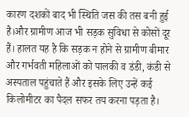कारण दशकों बाद भी स्थिति जस की तस बनी हुई है।और ग्रामीण आज भी सड़क सुविधा से कोसों दूर हैं। हालत यह है कि सड़क न होने से ग्रामीण बीमार और गर्भवती महिलाओं को पालकी व डंडी, कंडी से अस्पताल पहुंचाते हैं और इसके लिए उन्हें कई किलोमीटर का पैदल सफर तय करना पड़ता है।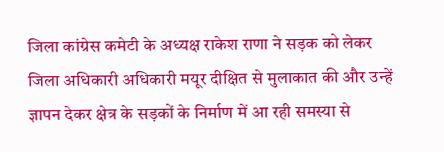जिला कांग्रेस कमेटी के अध्यक्ष राकेश राणा ने सड़क को लेकर जिला अधिकारी अधिकारी मयूर दीक्षित से मुलाकात की और उन्हें ज्ञापन देकर क्षेत्र के सड़कों के निर्माण में आ रही समस्या से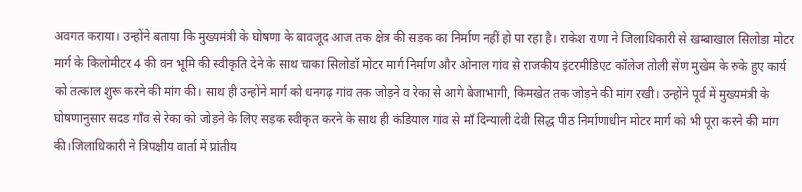अवगत कराया। उन्होंने बताया कि मुख्यमंत्री के घोषणा के बावजूद आज तक क्षेत्र की सड़क का निर्माण नहीं हो पा रहा है। राकेश राणा ने जिलाधिकारी से खम्बाखाल सिलोडा मोटर मार्ग के किलोमीटर 4 की वन भूमि की स्वीकृति देने के साथ चाका सिलोडॉ मोटर मार्ग निर्माण और ओनाल गांव से राजकीय इंटरमीडिएट कॉलेज तोली सेंण मुखेम के रुके हुए कार्य को तत्काल शुरू करने की मांग की। साथ ही उन्होंने मार्ग को धनगढ़ गांव तक जोड़ने व रेका से आगे बेजाभागी, किमखेत तक जोड़ने की मांग रखी। उन्होंने पूर्व में मुख्यमंत्री के घोषणानुसार सदड गाँव से रेका को जोड़ने के लिए सड़क स्वीकृत करने के साथ ही कंडियाल गांव से माँ दिन्याली देवी सिद्ध पीठ निर्माणाधीन मोटर मार्ग को भी पूरा करने की मांग की।जिलाधिकारी ने त्रिपक्षीय वार्ता में प्रांतीय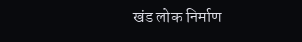खंड लोक निर्माण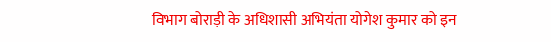विभाग बोराड़ी के अधिशासी अभियंता योगेश कुमार को इन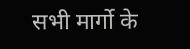सभी मार्गो के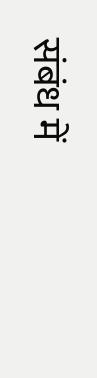संबंध में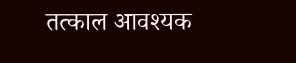तत्काल आवश्यक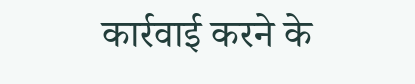कार्रवाई करने के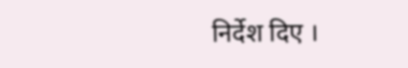निर्देश दिए ।